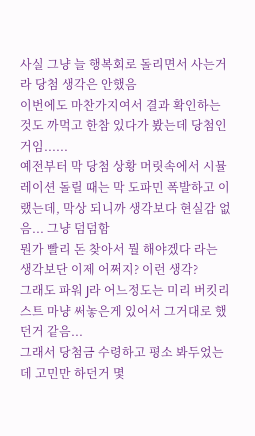사실 그냥 늘 행복회로 돌리면서 사는거라 당첨 생각은 안했음
이번에도 마찬가지여서 결과 확인하는 것도 까먹고 한참 있다가 봤는데 당첨인거임......
예전부터 막 당첨 상황 머릿속에서 시뮬레이션 돌릴 때는 막 도파민 폭발하고 이랬는데, 막상 되니까 생각보다 현실감 없음... 그냥 덤덤함
뭔가 빨리 돈 찾아서 뭘 해야겠다 라는 생각보단 이제 어쩌지? 이런 생각?
그래도 파워 J라 어느정도는 미리 버킷리스트 마냥 써놓은게 있어서 그거대로 했던거 같음...
그래서 당첨금 수령하고 평소 봐두었는데 고민만 하던거 몇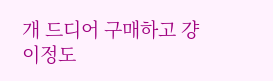개 드디어 구매하고 걍 이정도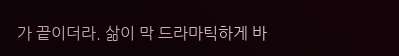가 끝이더라. 삶이 막 드라마틱하게 바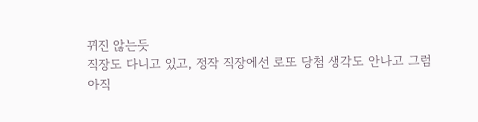뀌진 않는듯
직장도 다니고 있고, 정작 직장에선 로또 당첨 생각도 안나고 그럼
아직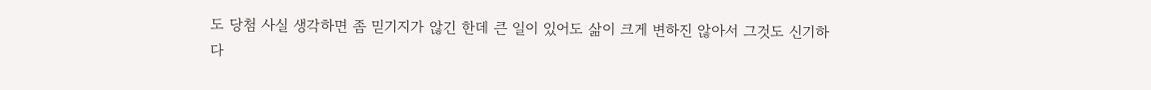도 당첨 사실 생각하면 좀 믿기지가 않긴 한데 큰 일이 있어도 삶이 크게 변하진 않아서 그것도 신기하다